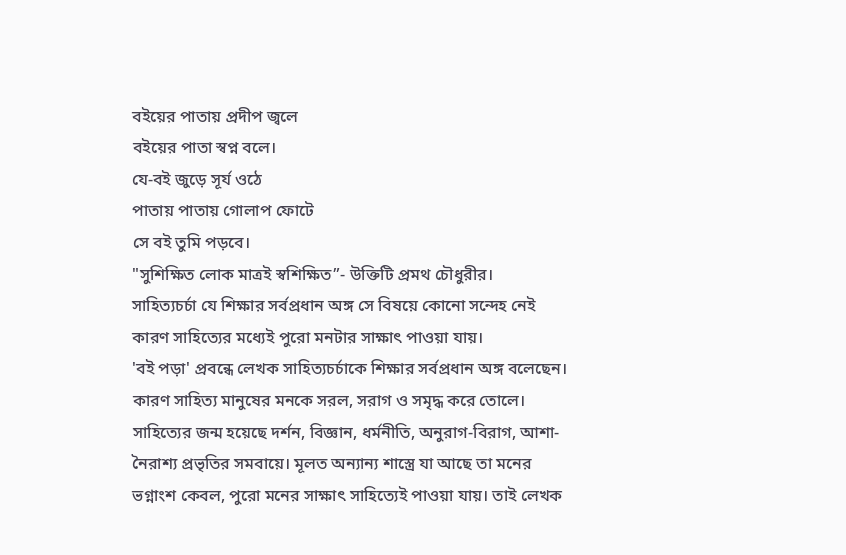বইয়ের পাতায় প্রদীপ জ্বলে
বইয়ের পাতা স্বপ্ন বলে।
যে-বই জুড়ে সূর্য ওঠে
পাতায় পাতায় গোলাপ ফোটে
সে বই তুমি পড়বে।
"সুশিক্ষিত লোক মাত্রই স্বশিক্ষিত”- উক্তিটি প্রমথ চৌধুরীর।
সাহিত্যচর্চা যে শিক্ষার সর্বপ্রধান অঙ্গ সে বিষয়ে কোনো সন্দেহ নেই কারণ সাহিত্যের মধ্যেই পুরো মনটার সাক্ষাৎ পাওয়া যায়।
'বই পড়া' প্রবন্ধে লেখক সাহিত্যচর্চাকে শিক্ষার সর্বপ্রধান অঙ্গ বলেছেন। কারণ সাহিত্য মানুষের মনকে সরল, সরাগ ও সমৃদ্ধ করে তোলে। সাহিত্যের জন্ম হয়েছে দর্শন, বিজ্ঞান, ধর্মনীতি, অনুরাগ-বিরাগ, আশা-নৈরাশ্য প্রভৃতির সমবায়ে। মূলত অন্যান্য শাস্ত্রে যা আছে তা মনের ভগ্নাংশ কেবল, পুরো মনের সাক্ষাৎ সাহিত্যেই পাওয়া যায়। তাই লেখক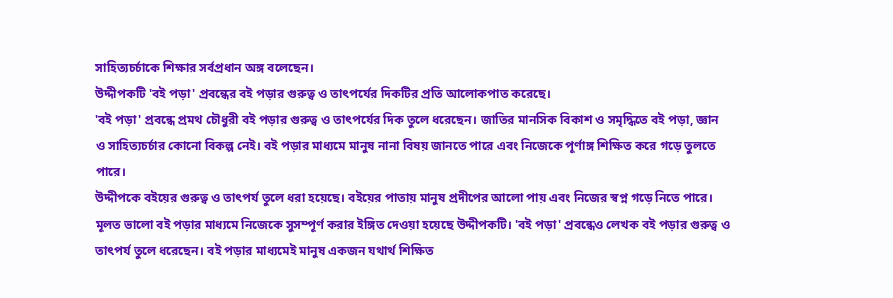সাহিত্যচর্চাকে শিক্ষার সর্বপ্রধান অঙ্গ বলেছেন।
উদ্দীপকটি 'বই পড়া' প্রবন্ধের বই পড়ার গুরুত্ব ও তাৎপর্যের দিকটির প্রতি আলোকপাত করেছে।
'বই পড়া' প্রবন্ধে প্রমথ চৌধুরী বই পড়ার গুরুত্ব ও তাৎপর্যের দিক তুলে ধরেছেন। জাতির মানসিক বিকাশ ও সমৃদ্ধিতে বই পড়া, জ্ঞান ও সাহিত্যচর্চার কোনো বিকল্প নেই। বই পড়ার মাধ্যমে মানুষ নানা বিষয় জানতে পারে এবং নিজেকে পূর্ণাঙ্গ শিক্ষিত করে গড়ে তুলতে পারে।
উদ্দীপকে বইয়ের গুরুত্ব ও তাৎপর্য তুলে ধরা হয়েছে। বইয়ের পাতায় মানুষ প্রদীপের আলো পায় এবং নিজের স্বপ্ন গড়ে নিতে পারে। মূলত ভালো বই পড়ার মাধ্যমে নিজেকে সুসম্পূর্ণ করার ইঙ্গিত দেওয়া হয়েছে উদ্দীপকটি। 'বই পড়া' প্রবন্ধেও লেখক বই পড়ার গুরুত্ব ও তাৎপর্য তুলে ধরেছেন। বই পড়ার মাধ্যমেই মানুষ একজন যথার্থ শিক্ষিত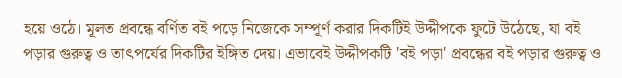হয়ে ওঠে। মূলত প্রবন্ধে বর্ণিত বই পড়ে নিজেকে সম্পূর্ণ করার দিকটিই উদ্দীপকে ফুটে উঠেছে, যা বই পড়ার গুরুত্ব ও তাৎপর্যের দিকটির ইঙ্গিত দেয়। এভাবেই উদ্দীপকটি 'বই পড়া' প্রবন্ধের বই পড়ার গুরুত্ব ও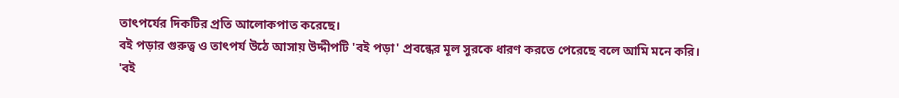তাৎপর্যের দিকটির প্রতি আলোকপাত করেছে।
বই পড়ার গুরুত্ব ও তাৎপর্য উঠে আসায় উদ্দীপটি 'বই পড়া' প্রবন্ধের মূল সুরকে ধারণ করতে পেরেছে বলে আমি মনে করি।
'বই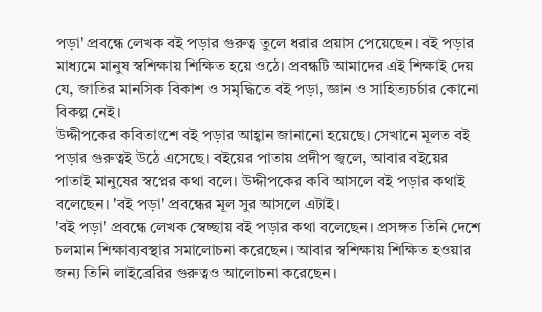পড়া' প্রবন্ধে লেখক বই পড়ার গুরুত্ব তুলে ধরার প্রয়াস পেয়েছেন। বই পড়ার মাধ্যমে মানুষ স্বশিক্ষায় শিক্ষিত হয়ে ওঠে। প্রবন্ধটি আমাদের এই শিক্ষাই দেয় যে, জাতির মানসিক বিকাশ ও সমৃদ্ধিতে বই পড়া, জ্ঞান ও সাহিত্যচর্চার কোনো বিকল্প নেই।
উদ্দীপকের কবিতাংশে বই পড়ার আহ্বান জানানো হয়েছে। সেখানে মূলত বই পড়ার গুরুত্বই উঠে এসেছে। বইয়ের পাতায় প্রদীপ জ্বলে, আবার বইয়ের পাতাই মানুষের স্বপ্নের কথা বলে। উদ্দীপকের কবি আসলে বই পড়ার কথাই বলেছেন। 'বই পড়া' প্রবন্ধের মূল সুর আসলে এটাই।
'বই পড়া' প্রবন্ধে লেখক স্বেচ্ছায় বই পড়ার কথা বলেছেন। প্রসঙ্গত তিনি দেশে চলমান শিক্ষাব্যবস্থার সমালোচনা করেছেন। আবার স্বশিক্ষায় শিক্ষিত হওয়ার জন্য তিনি লাইব্রেরির গুরুত্বও আলোচনা করেছেন।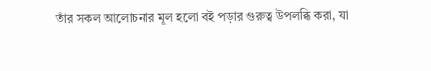তাঁর সকল আলোচনার মূল হলো বই পড়ার গুরুত্ব উপলব্ধি করা, যা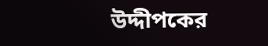উদ্দীপকের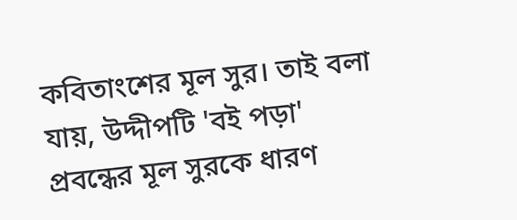কবিতাংশের মূল সুর। তাই বলা যায়, উদ্দীপটি 'বই পড়া' প্রবন্ধের মূল সুরকে ধারণ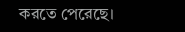করতে পেরেছে।